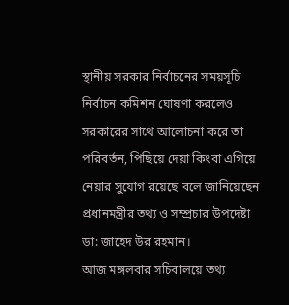স্থানীয় সরকার নির্বাচনের সময়সূচি নির্বাচন কমিশন ঘোষণা করলেও সরকারের সাথে আলোচনা করে তা পরিবর্তন, পিছিয়ে দেয়া কিংবা এগিয়ে নেয়ার সুযোগ রয়েছে বলে জানিয়েছেন প্রধানমন্ত্রীর তথ্য ও সম্প্রচার উপদেষ্টা ডা: জাহেদ উর রহমান।
আজ মঙ্গলবার সচিবালয়ে তথ্য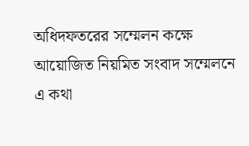অধিদফতরের সম্মেলন কক্ষে আয়োজিত নিয়মিত সংবাদ সম্মেলনে এ কথা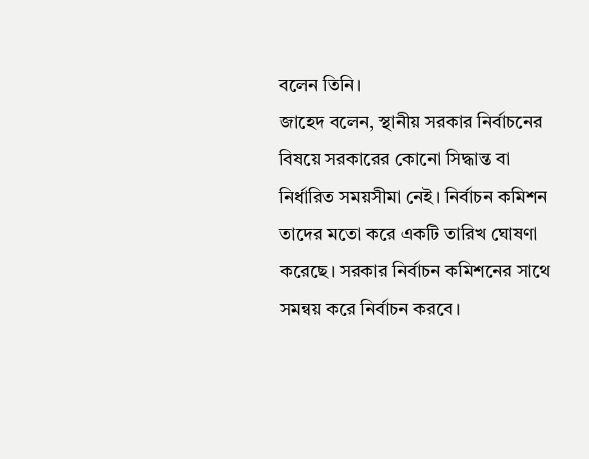বলেন তিনি।
জাহেদ বলেন, স্থানীয় সরকার নির্বাচনের বিষয়ে সরকারের কোনো সিদ্ধান্ত বা নির্ধারিত সময়সীমা নেই। নির্বাচন কমিশন তাদের মতো করে একটি তারিখ ঘোষণা করেছে। সরকার নির্বাচন কমিশনের সাথে সমন্বয় করে নির্বাচন করবে।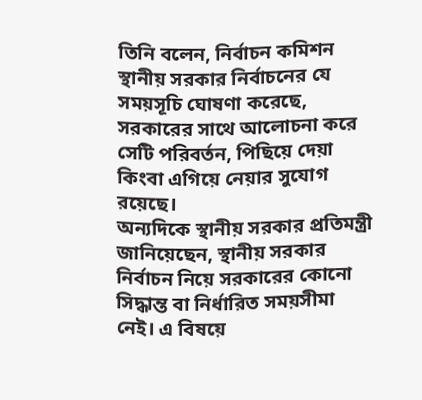তিনি বলেন, নির্বাচন কমিশন স্থানীয় সরকার নির্বাচনের যে সময়সূচি ঘোষণা করেছে, সরকারের সাথে আলোচনা করে সেটি পরিবর্তন, পিছিয়ে দেয়া কিংবা এগিয়ে নেয়ার সুযোগ রয়েছে।
অন্যদিকে স্থানীয় সরকার প্রতিমন্ত্রী জানিয়েছেন, স্থানীয় সরকার নির্বাচন নিয়ে সরকারের কোনো সিদ্ধান্ত বা নির্ধারিত সময়সীমা নেই। এ বিষয়ে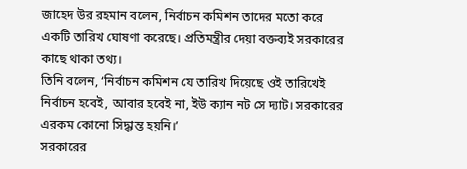জাহেদ উর রহমান বলেন, নির্বাচন কমিশন তাদের মতো করে একটি তারিখ ঘোষণা করেছে। প্রতিমন্ত্রীর দেয়া বক্তব্যই সরকারের কাছে থাকা তথ্য।
তিনি বলেন, ‘নির্বাচন কমিশন যে তারিখ দিয়েছে ওই তারিখেই নির্বাচন হবেই, আবার হবেই না, ইউ ক্যান নট সে দ্যাট। সরকারের এরকম কোনো সিদ্ধান্ত হয়নি।’
সরকারের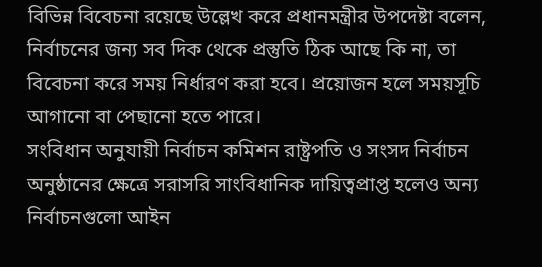বিভিন্ন বিবেচনা রয়েছে উল্লেখ করে প্রধানমন্ত্রীর উপদেষ্টা বলেন, নির্বাচনের জন্য সব দিক থেকে প্রস্তুতি ঠিক আছে কি না, তা বিবেচনা করে সময় নির্ধারণ করা হবে। প্রয়োজন হলে সময়সূচি আগানো বা পেছানো হতে পারে।
সংবিধান অনুযায়ী নির্বাচন কমিশন রাষ্ট্রপতি ও সংসদ নির্বাচন অনুষ্ঠানের ক্ষেত্রে সরাসরি সাংবিধানিক দায়িত্বপ্রাপ্ত হলেও অন্য নির্বাচনগুলো আইন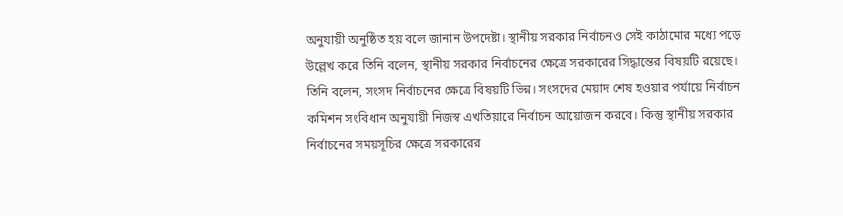অনুযায়ী অনুষ্ঠিত হয় বলে জানান উপদেষ্টা। স্থানীয় সরকার নির্বাচনও সেই কাঠামোর মধ্যে পড়ে উল্লেখ করে তিনি বলেন, স্থানীয় সরকার নির্বাচনের ক্ষেত্রে সরকারের সিদ্ধান্তের বিষয়টি রয়েছে।
তিনি বলেন, সংসদ নির্বাচনের ক্ষেত্রে বিষয়টি ভিন্ন। সংসদের মেয়াদ শেষ হওয়ার পর্যায়ে নির্বাচন কমিশন সংবিধান অনুযায়ী নিজস্ব এখতিয়ারে নির্বাচন আয়োজন করবে। কিন্তু স্থানীয় সরকার নির্বাচনের সময়সূচির ক্ষেত্রে সরকারের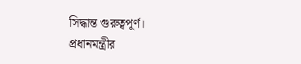সিদ্ধান্ত গুরুত্বপূর্ণ।
প্রধানমন্ত্রীর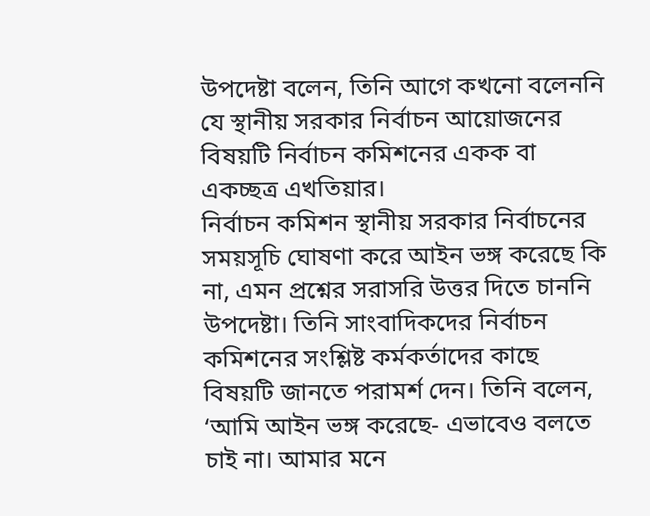উপদেষ্টা বলেন, তিনি আগে কখনো বলেননি যে স্থানীয় সরকার নির্বাচন আয়োজনের বিষয়টি নির্বাচন কমিশনের একক বা একচ্ছত্র এখতিয়ার।
নির্বাচন কমিশন স্থানীয় সরকার নির্বাচনের সময়সূচি ঘোষণা করে আইন ভঙ্গ করেছে কি না, এমন প্রশ্নের সরাসরি উত্তর দিতে চাননি উপদেষ্টা। তিনি সাংবাদিকদের নির্বাচন কমিশনের সংশ্লিষ্ট কর্মকর্তাদের কাছে বিষয়টি জানতে পরামর্শ দেন। তিনি বলেন, ‘আমি আইন ভঙ্গ করেছে- এভাবেও বলতে চাই না। আমার মনে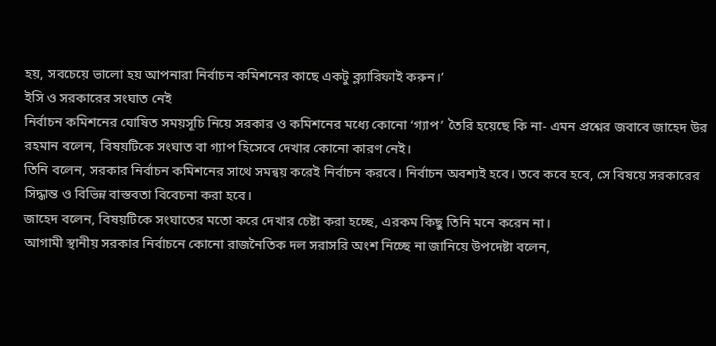হয়, সবচেয়ে ভালো হয় আপনারা নির্বাচন কমিশনের কাছে একটু ক্ল্যারিফাই করুন।’
ইসি ও সরকারের সংঘাত নেই
নির্বাচন কমিশনের ঘোষিত সময়সূচি নিয়ে সরকার ও কমিশনের মধ্যে কোনো ‘গ্যাপ’ তৈরি হয়েছে কি না- এমন প্রশ্নের জবাবে জাহেদ উর রহমান বলেন, বিষয়টিকে সংঘাত বা গ্যাপ হিসেবে দেখার কোনো কারণ নেই।
তিনি বলেন, সরকার নির্বাচন কমিশনের সাথে সমন্বয় করেই নির্বাচন করবে। নির্বাচন অবশ্যই হবে। তবে কবে হবে, সে বিষয়ে সরকারের সিদ্ধান্ত ও বিভিন্ন বাস্তবতা বিবেচনা করা হবে।
জাহেদ বলেন, বিষয়টিকে সংঘাতের মতো করে দেখার চেষ্টা করা হচ্ছে, এরকম কিছু তিনি মনে করেন না।
আগামী স্থানীয় সরকার নির্বাচনে কোনো রাজনৈতিক দল সরাসরি অংশ নিচ্ছে না জানিয়ে উপদেষ্টা বলেন,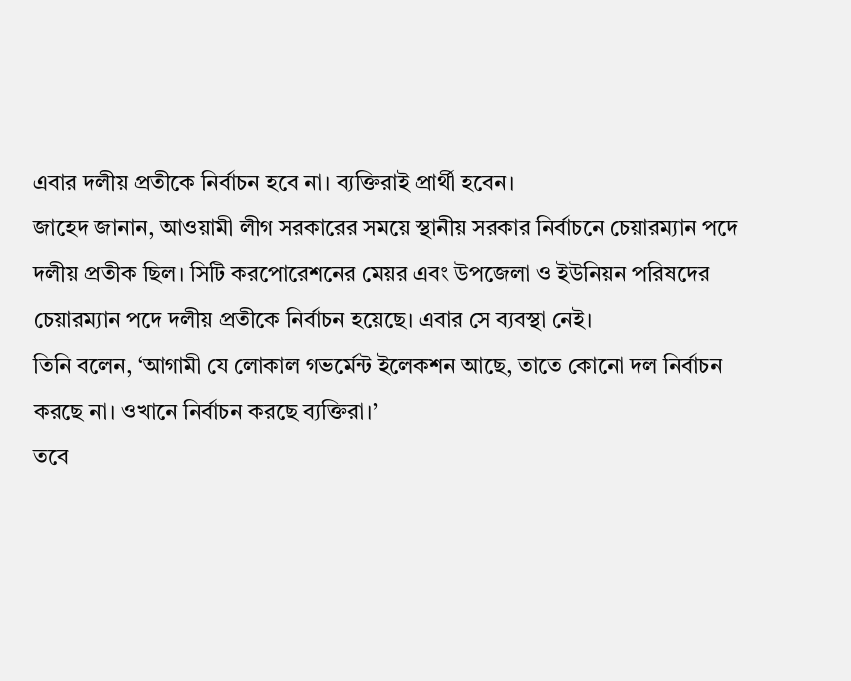এবার দলীয় প্রতীকে নির্বাচন হবে না। ব্যক্তিরাই প্রার্থী হবেন।
জাহেদ জানান, আওয়ামী লীগ সরকারের সময়ে স্থানীয় সরকার নির্বাচনে চেয়ারম্যান পদে দলীয় প্রতীক ছিল। সিটি করপোরেশনের মেয়র এবং উপজেলা ও ইউনিয়ন পরিষদের চেয়ারম্যান পদে দলীয় প্রতীকে নির্বাচন হয়েছে। এবার সে ব্যবস্থা নেই।
তিনি বলেন, ‘আগামী যে লোকাল গভর্মেন্ট ইলেকশন আছে, তাতে কোনো দল নির্বাচন করছে না। ওখানে নির্বাচন করছে ব্যক্তিরা।’
তবে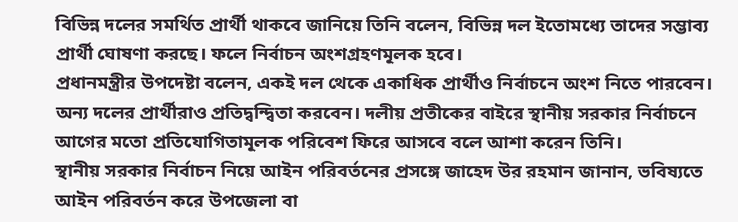বিভিন্ন দলের সমর্থিত প্রার্থী থাকবে জানিয়ে তিনি বলেন, বিভিন্ন দল ইতোমধ্যে তাদের সম্ভাব্য প্রার্থী ঘোষণা করছে। ফলে নির্বাচন অংশগ্রহণমূলক হবে।
প্রধানমন্ত্রীর উপদেষ্টা বলেন, একই দল থেকে একাধিক প্রার্থীও নির্বাচনে অংশ নিতে পারবেন। অন্য দলের প্রার্থীরাও প্রতিদ্বন্দ্বিতা করবেন। দলীয় প্রতীকের বাইরে স্থানীয় সরকার নির্বাচনে আগের মতো প্রতিযোগিতামূলক পরিবেশ ফিরে আসবে বলে আশা করেন তিনি।
স্থানীয় সরকার নির্বাচন নিয়ে আইন পরিবর্তনের প্রসঙ্গে জাহেদ উর রহমান জানান, ভবিষ্যতে আইন পরিবর্তন করে উপজেলা বা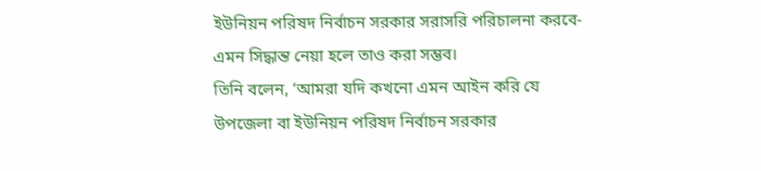ইউনিয়ন পরিষদ নির্বাচন সরকার সরাসরি পরিচালনা করবে- এমন সিদ্ধান্ত নেয়া হলে তাও করা সম্ভব।
তিনি বলেন, ‘আমরা যদি কখনো এমন আইন করি যে উপজেলা বা ইউনিয়ন পরিষদ নির্বাচন সরকার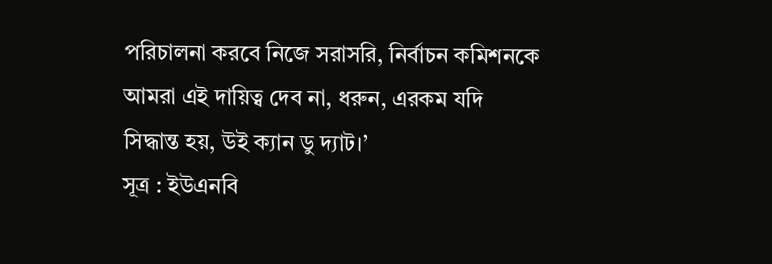পরিচালনা করবে নিজে সরাসরি, নির্বাচন কমিশনকে আমরা এই দায়িত্ব দেব না, ধরুন, এরকম যদি সিদ্ধান্ত হয়, উই ক্যান ডু দ্যাট।’
সূত্র : ইউএনবি